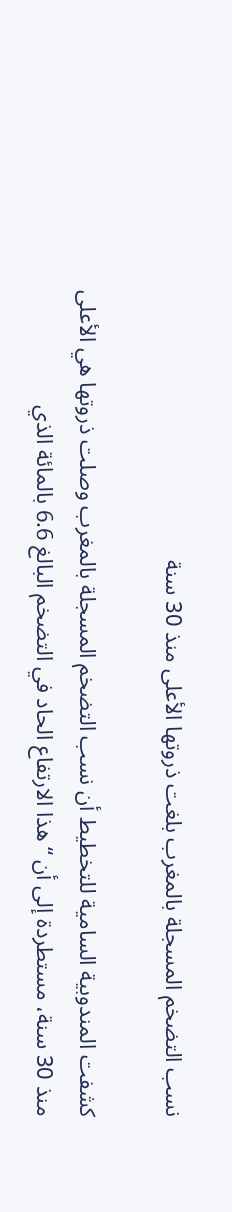نسب التضخم المسجلة بالمغرب بلغت ذروتها الأعلى منذ 30 سنة

كشفت المندوبية السامية للتخطيط أن نسب التضخم المسجلة بالمغرب وصلت ذروتها هي الأعلى منذ 30 سنة، مستطردة إلى أن “هذا الارتفاع الحاد في التضخم البالغ 6.6 بالمائة الذي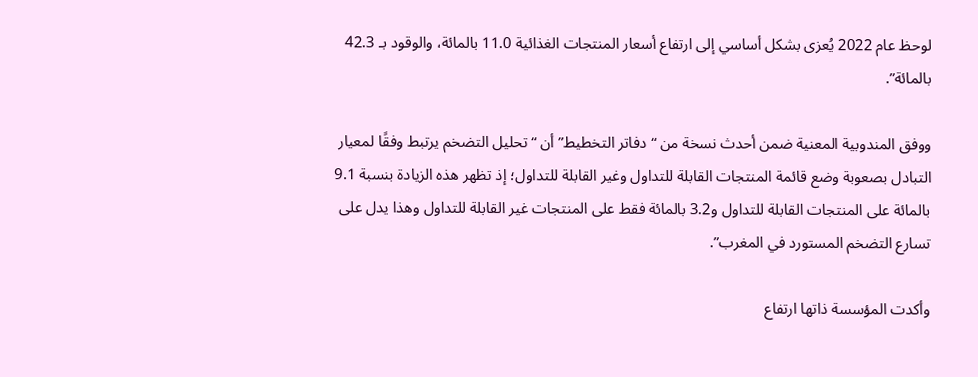لوحظ عام 2022 يُعزى بشكل أساسي إلى ارتفاع أسعار المنتجات الغذائية 11.0 بالمائة، والوقود بـ 42.3 بالمائة”.

ووفق المندوبية المعنية ضمن أحدث نسخة من “دفاتر التخطيط” أن “تحليل التضخم يرتبط وفقًا لمعيار التبادل بصعوبة وضع قائمة المنتجات القابلة للتداول وغير القابلة للتداول؛ إذ تظهر هذه الزيادة بنسبة 9.1 بالمائة على المنتجات القابلة للتداول و3.2 بالمائة فقط على المنتجات غير القابلة للتداول وهذا يدل على تسارع التضخم المستورد في المغرب”.

وأكدت المؤسسة ذاتها ارتفاع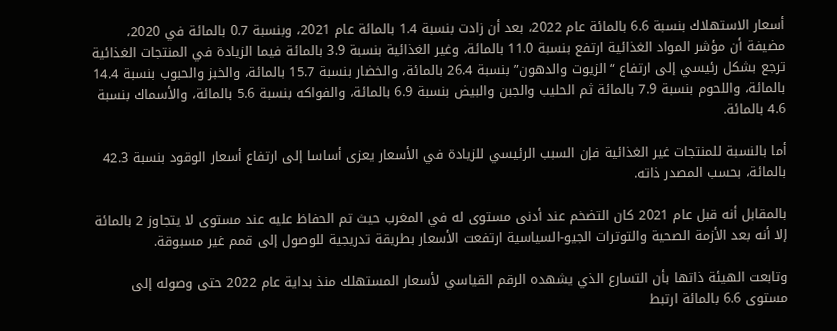أسعار الاستهلاك بنسبة 6.6 بالمائة عام 2022، بعد أن زادت بنسبة 1.4 بالمائة عام 2021، وبنسبة 0.7 بالمائة في 2020، مضيفة أن مؤشر المواد الغذائية ارتفع بنسبة 11.0 بالمائة، وغير الغذائية بنسبة 3.9 بالمائة فيما الزيادة في المنتجات الغذائية ترجع بشكل رئيسي إلى ارتفاع “الزيوت والدهون” بنسبة 26.4 بالمائة، والخضار بنسبة 15.7 بالمائة، والخبز والحبوب بنسبة 14.4 بالمائة، واللحوم بنسبة 7.9 بالمائة ثم الحليب والجبن والبيض بنسبة 6.9 بالمائة، والفواكه بنسبة 5.6 بالمائة، والأسماك بنسبة 4.6 بالمائة.

أما بالنسبة للمنتجات غير الغذائية فإن السبب الرئيسي للزيادة في الأسعار يعزى أساسا إلى ارتفاع أسعار الوقود بنسبة 42.3 بالمائة، بحسب المصدر ذاته.

بالمقابل أنه قبل عام 2021 كان التضخم عند أدنى مستوى له في المغرب حيث تم الحفاظ عليه عند مستوى لا يتجاوز 2 بالمائة إلا أنه بعد الأزمة الصحية والتوترات الجيو-السياسية ارتفعت الأسعار بطريقة تدريجية للوصول إلى قمم غير مسبوقة.

وتابعت الهيئة ذاتها بأن التسارع الذي يشهده الرقم القياسي لأسعار المستهلك منذ بداية عام 2022 حتى وصوله إلى مستوى 6.6 بالمائة ارتبط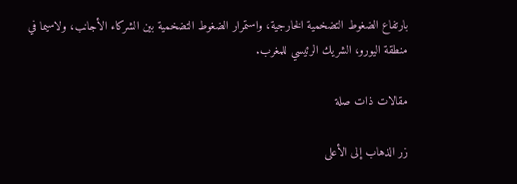بارتفاع الضغوط التضخمية الخارجية، واستمرار الضغوط التضخمية بين الشركاء الأجانب، ولاسيما في منطقة اليورو، الشريك الرئيسي للمغرب.

مقالات ذات صلة

زر الذهاب إلى الأعلى